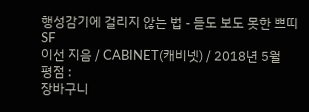행성감기에 걸리지 않는 법 - 듣도 보도 못한 쁘띠 SF
이선 지음 / CABINET(캐비넷) / 2018년 5월
평점 :
장바구니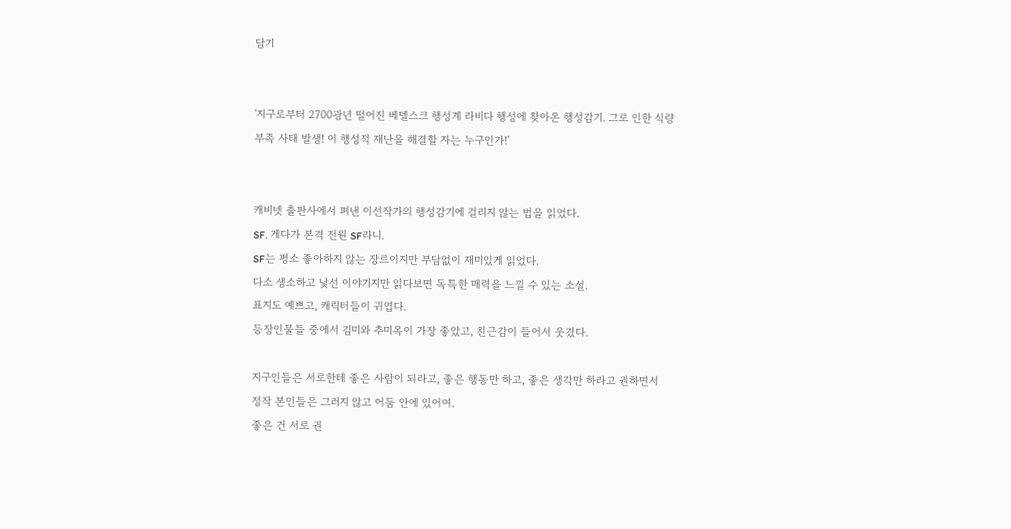담기


'지구로부터 2700광년 떨어진 베델스크 행성계 라비다 행성에 찾아온 행성감기. 그로 인한 식량 부족 사태 발생! 이 행성적 재난을 해결할 자는 누구인가!'


캐비넷 출판사에서 펴낸 이선작가의 행성감기에 걸리지 않는 법을 읽었다.
SF. 게다가 본격 전원 SF라니.
SF는 평소 좋아하지 않는 장르이지만 부담없이 재미있게 읽었다.
다소 생소하고 낯선 이야기지만 읽다보면 독특한 매력을 느낄 수 있는 소설.
표지도 예쁘고, 캐릭터들이 귀엽다.
등장인물들 중에서 김미와 추미옥이 가장 좋았고, 친근감이 들어서 웃겼다.

지구인들은 서로한테 좋은 사람이 되라고, 좋은 행동만 하고, 좋은 생각만 하라고 권하면서
정작 본인들은 그러지 않고 어둠 안에 있어여.
좋은 건 서로 권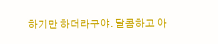하기만 하더라구야. 달콤하고 아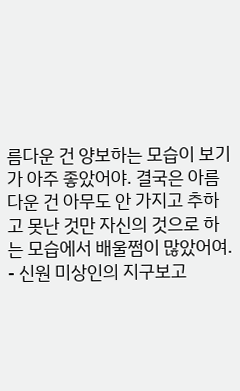름다운 건 양보하는 모습이 보기가 아주 좋았어야. 결국은 아름다운 건 아무도 안 가지고 추하고 못난 것만 자신의 것으로 하는 모습에서 배울쩜이 많았어여.
- 신원 미상인의 지구보고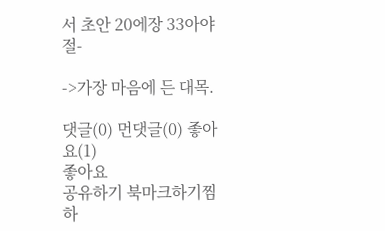서 초안 20에장 33아야절-

->가장 마음에 든 대목.

댓글(0) 먼댓글(0) 좋아요(1)
좋아요
공유하기 북마크하기찜하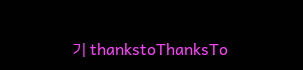기 thankstoThanksTo